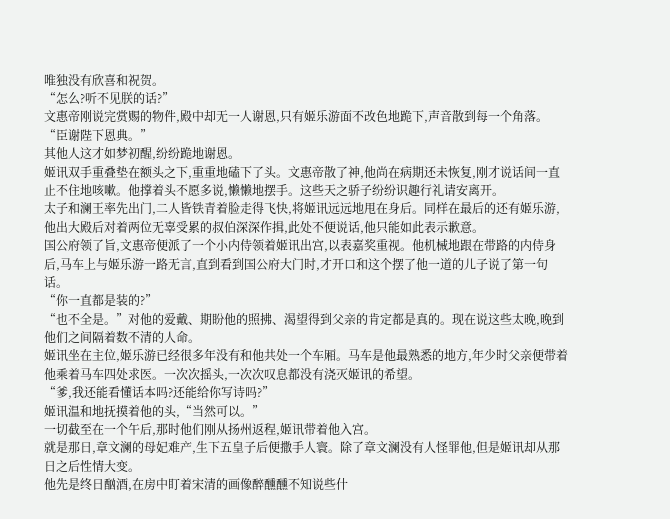唯独没有欣喜和祝贺。
“怎么?听不见朕的话?”
文惠帝刚说完赏赐的物件,殿中却无一人谢恩,只有姬乐游面不改色地跪下,声音散到每一个角落。
“臣谢陛下恩典。”
其他人这才如梦初醒,纷纷跪地谢恩。
姬讯双手重叠垫在额头之下,重重地磕下了头。文惠帝散了神,他尚在病期还未恢复,刚才说话间一直止不住地咳嗽。他撑着头不愿多说,懒懒地摆手。这些天之骄子纷纷识趣行礼请安离开。
太子和澜王率先出门,二人皆铁青着脸走得飞快,将姬讯远远地甩在身后。同样在最后的还有姬乐游,他出大殿后对着两位无辜受累的叔伯深深作揖,此处不便说话,他只能如此表示歉意。
国公府领了旨,文惠帝便派了一个小内侍领着姬讯出宫,以表嘉奖重视。他机械地跟在带路的内侍身后,马车上与姬乐游一路无言,直到看到国公府大门时,才开口和这个摆了他一道的儿子说了第一句话。
“你一直都是装的?”
“也不全是。”对他的爱戴、期盼他的照拂、渴望得到父亲的肯定都是真的。现在说这些太晚,晚到他们之间隔着数不清的人命。
姬讯坐在主位,姬乐游已经很多年没有和他共处一个车厢。马车是他最熟悉的地方,年少时父亲便带着他乘着马车四处求医。一次次摇头,一次次叹息都没有浇灭姬讯的希望。
“爹,我还能看懂话本吗?还能给你写诗吗?”
姬讯温和地抚摸着他的头,“当然可以。”
一切截至在一个午后,那时他们刚从扬州返程,姬讯带着他入宫。
就是那日,章文澜的母妃难产,生下五皇子后便撒手人寰。除了章文澜没有人怪罪他,但是姬讯却从那日之后性情大变。
他先是终日酗酒,在房中盯着宋清的画像醉醺醺不知说些什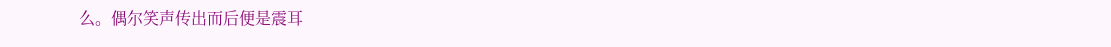么。偶尔笑声传出而后便是震耳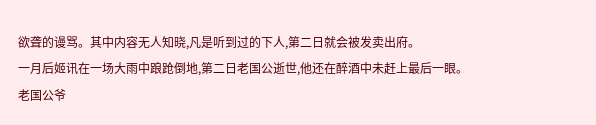欲聋的谩骂。其中内容无人知晓,凡是听到过的下人,第二日就会被发卖出府。
一月后姬讯在一场大雨中踉跄倒地,第二日老国公逝世,他还在醉酒中未赶上最后一眼。
老国公爷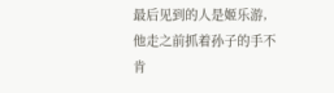最后见到的人是姬乐游,他走之前抓着孙子的手不肯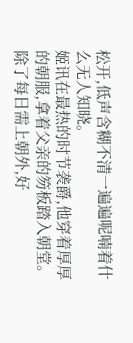松开,低声含糊不清一遍遍呢喃着什么无人知晓。
姬讯在最热的时节袭爵,他穿着厚厚的朝服,拿着父亲的笏板踏入朝堂。除了每日需上朝外,好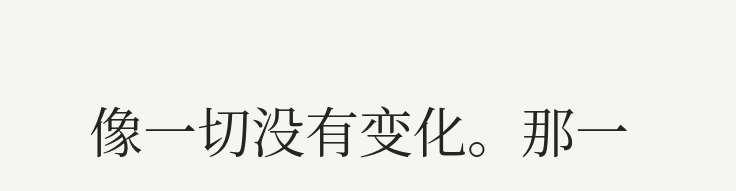像一切没有变化。那一